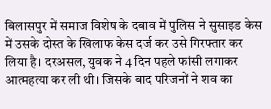बिलासपुर में समाज विशेष के दबाव में पुलिस ने सुसाइड केस में उसके दोस्त के खिलाफ केस दर्ज कर उसे गिरफ्तार कर लिया है। दरअसल, युवक ने 4 दिन पहले फांसी लगाकर आत्महत्या कर ली थी। जिसके बाद परिजनों ने शव का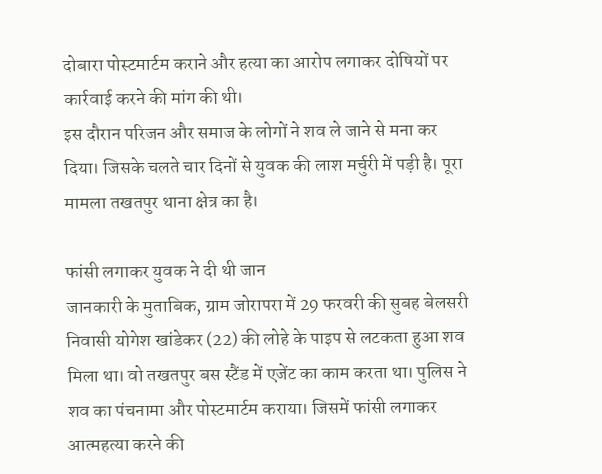दोबारा पोस्टमार्टम कराने और हत्या का आरोप लगाकर दोषियों पर कार्रवाई करने की मांग की थी।
इस दौरान परिजन और समाज के लोगों ने शव ले जाने से मना कर दिया। जिसके चलते चार दिनों से युवक की लाश मर्चुरी में पड़ी है। पूरा मामला तखतपुर थाना क्षेत्र का है।

फांसी लगाकर युवक ने दी थी जान
जानकारी के मुताबिक, ग्राम जोरापरा में 29 फरवरी की सुबह बेलसरी निवासी योगेश खांडेकर (22) की लोहे के पाइप से लटकता हुआ शव मिला था। वो तखतपुर बस स्टैंड में एजेंट का काम करता था। पुलिस ने शव का पंचनामा और पोस्टमार्टम कराया। जिसमें फांसी लगाकर आत्महत्या करने की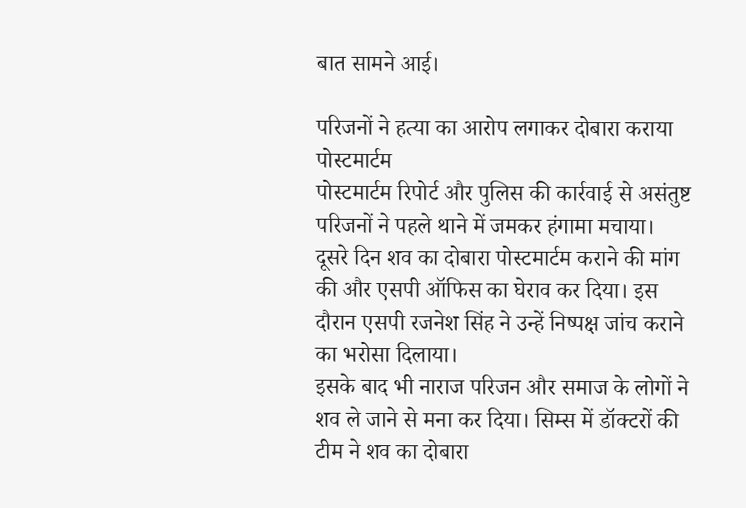बात सामने आई।

परिजनों ने हत्या का आरोप लगाकर दोबारा कराया पोस्टमार्टम
पोस्टमार्टम रिपोर्ट और पुलिस की कार्रवाई से असंतुष्ट परिजनों ने पहले थाने में जमकर हंगामा मचाया। दूसरे दिन शव का दोबारा पोस्टमार्टम कराने की मांग की और एसपी ऑफिस का घेराव कर दिया। इस दौरान एसपी रजनेश सिंह ने उन्हें निष्पक्ष जांच कराने का भरोसा दिलाया।
इसके बाद भी नाराज परिजन और समाज के लोगों ने शव ले जाने से मना कर दिया। सिम्स में डॉक्टरों की टीम ने शव का दोबारा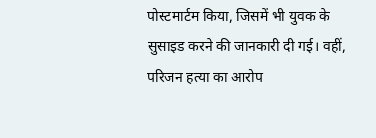पोस्टमार्टम किया, जिसमें भी युवक के सुसाइड करने की जानकारी दी गई। वहीं, परिजन हत्या का आरोप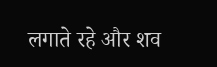लगाते रहे और शव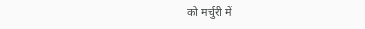को मर्चुरी में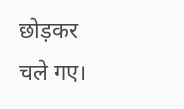छोड़कर चले गए।